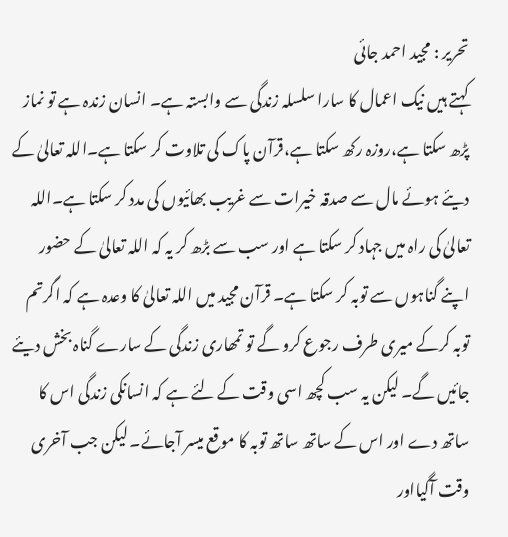تحریر : مجید احمد جائی
کہتے ہیں نیک اعمال کا سارا سلسلہ زندگی سے وابستہ ہے۔ انسان زندہ ہے تو نماز پڑھ سکتا ہے،روزہ رکھ سکتا ہے،قرآن پاک کی تلاوت کر سکتا ہے۔اللہ تعالیٰ کے دیئے ہوئے مال سے صدقہ خیرات سے غریب بھائیوں کی مدد کر سکتا ہے۔اللہ تعالیٰ کی راہ میں جہاد کر سکتا ہے اور سب سے بڑھ کر یہ کہ اللہ تعالیٰ کے حضور اپنے گناہوں سے توبہ کر سکتا ہے۔ قرآن مجید میں اللہ تعالیٰ کا وعدہ ہے کہ اگرتم توبہ کرکے میری طرف رجوع کرو گے تو تمھاری زندگی کے سارے گناہ بخش دیئے جائیں گے۔ لیکن یہ سب کچھ اسی وقت کے لئے ہے کہ انسانکی زندگی اس کا ساتھ دے اور اس کے ساتھ ساتھ توبہ کا موقع میسر آجائے۔ لیکن جب آخری وقت آگیااور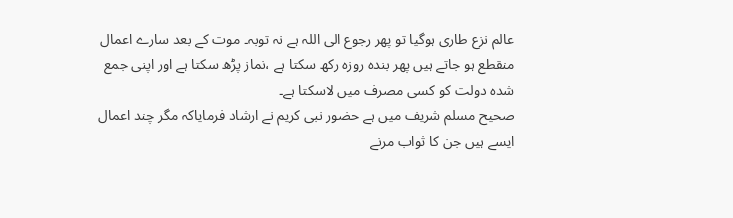عالم نزع طاری ہوگیا تو پھر رجوع الی اللہ ہے نہ توبہ۔ موت کے بعد سارے اعمال منقطع ہو جاتے ہیں پھر بندہ روزہ رکھ سکتا ہے ،نماز پڑھ سکتا ہے اور اپنی جمع شدہ دولت کو کسی مصرف میں لاسکتا ہے۔
صحیح مسلم شریف میں ہے حضور نبی کریم نے ارشاد فرمایاکہ مگر چند اعمال ایسے ہیں جن کا ثواب مرنے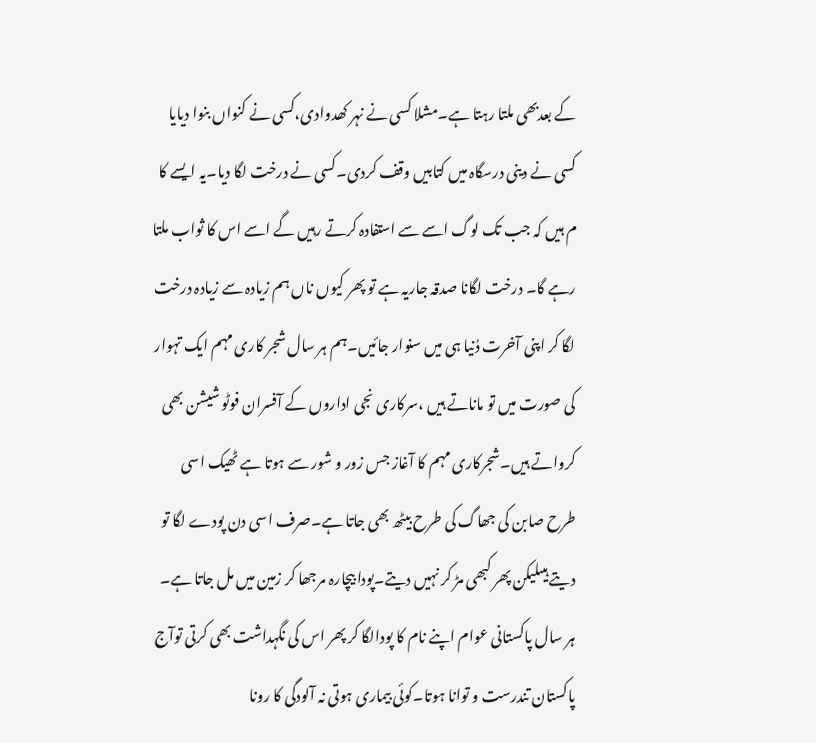کے بعدبھی ملتا رہتا ہے۔مشلا کسی نے نہر کھدوادی،کسی نے کنواں بنوا دیایا کسی نے دینی درسگاہ میں کتابیں وقف کردی۔کسی نے درخت لگا دیا۔یہ ایسے کا م ہیں کہ جب تک لوگ اسے سے استفادہ کرتے رہیں گے اسے اس کا ثواب ملتا رہے گا۔ درخت لگانا صدقہ جاریہ ہے تو پھر کیوں ناں ہم زیادہ سے زیادہ درخت لگا کر اپنی آخرت دُنیا ہی میں سنوار جائیں۔ہم ہر سال شجر کاری مہم ایک تہوار کی صورت میں تو ماناتے ہیں ،سرکاری نجی اداروں کے آفسران فوٹو شیشن بھی کرواتے ہیں۔شجرکاری مہم کا آغاز جس زور و شور سے ہوتا ہے ٹھیک اسی طرح صابن کی جھاگ کی طرح بیٹھ بھی جاتا ہے۔صرف اسی دن پودے لگا تو دیتے ہیںلیکن پھر کبھی مڑ کر نہیں دیتے۔پودا بیچارہ مرجھا کر زمین میں مل جاتا ہے۔
ہر سال پاکستانی عوام اپنے نام کا پودالگا کر پھر اس کی نگہداشت بھی کرتی توآج پاکستان تندرست و توانا ہوتا۔کوئی بیماری ہوتی نہ آلودگی کا رونا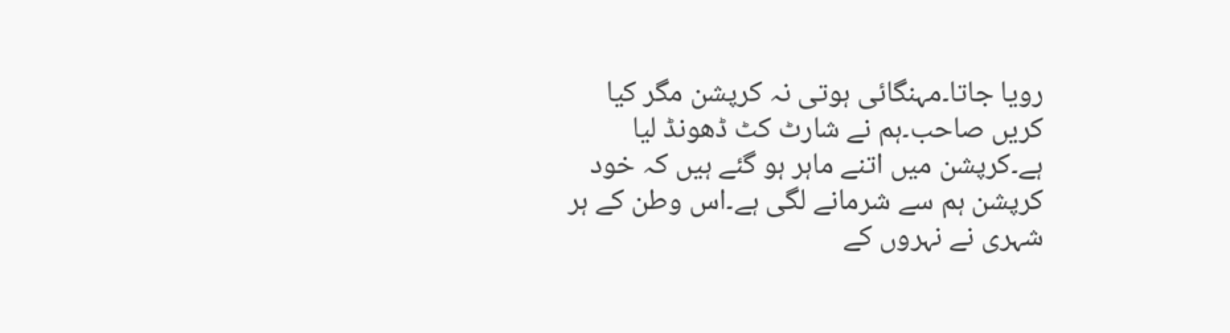رویا جاتا۔مہنگائی ہوتی نہ کرپشن مگر کیا کریں صاحب۔ہم نے شارٹ کٹ ڈھونڈ لیا ہے۔کرپشن میں اتنے ماہر ہو گئے ہیں کہ خود کرپشن ہم سے شرمانے لگی ہے۔اس وطن کے ہر شہری نے نہروں کے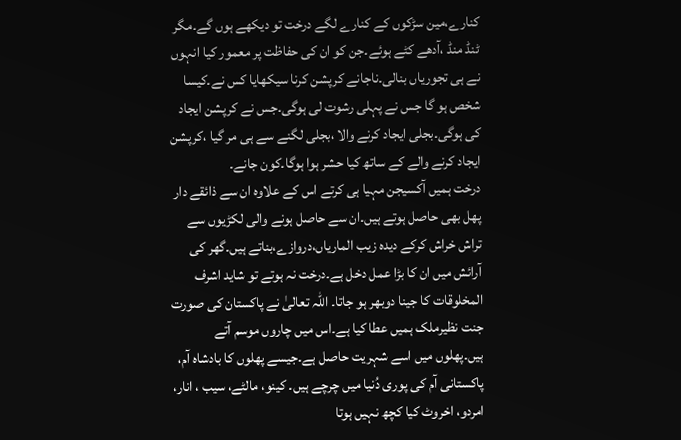کنارے،مین سڑکوں کے کنارے لگے درخت تو دیکھے ہوں گے۔مگر ٹنڈ منڈ ،آدھے کٹے ہوئے۔جن کو ان کی حفاظت پر معمور کیا انہوں نے ہی تجوریاں بنالی۔ناجانے کرپشن کرنا سیکھایا کس نے۔کیسا شخص ہو گا جس نے پہلی رشوت لی ہوگی۔جس نے کرپشن ایجاد کی ہوگی۔بجلی ایجاد کرنے والا ،بجلی لگنے سے ہی مر گیا ،کرپشن ایجاد کرنے والے کے ساتھ کیا حشر ہوا ہوگا۔کون جانے۔
درخت ہمیں آکسیجن مہیا ہی کرتے اس کے علاوہ ان سے ذائقے دار پھل بھی حاصل ہوتے ہیں۔ان سے حاصل ہونے والی لکڑیوں سے تراش خراش کرکے دیدہ زیب الماریاں،دروازے،بناتے ہیں۔گھر کی آرائش میں ان کا بڑا عمل دخل ہے۔درخت نہ ہوتے تو شاید اشرف المخلوقات کا جینا دوبھر ہو جاتا۔ اللہ تعالیٰ نے پاکستان کی صورت جنت نظیرملک ہمیں عطا کیا ہے۔اس میں چاروں موسم آتے ہیں۔پھلوں میں اسے شہریت حاصل ہے۔جیسے پھلوں کا بادشاہ آم، پاکستانی آم کی پوری دُنیا میں چرچے ہیں۔ کینو، مالٹے، سیب ، انار، امردو، اخروٹ کیا کچھ نہیں ہوتا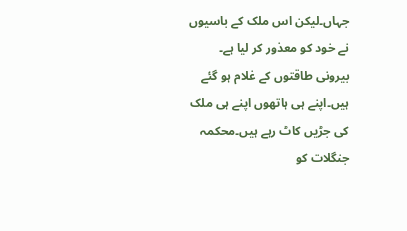جہاں۔لیکن اس ملک کے باسیوں نے خود کو معذور کر لیا ہے۔ بیرونی طاقتوں کے غلام ہو گئے ہیں۔اپنے ہی ہاتھوں اپنے ہی ملک کی جڑیں کاٹ رہے ہیں۔محکمہ جنگلات کو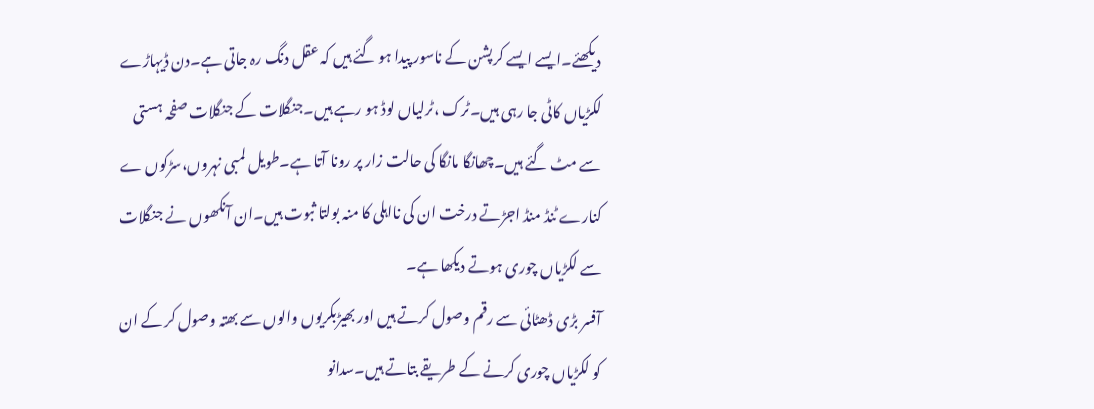دیکھئے۔ایسے ایسے کرپشن کے ناسور پیدا ہو گئے ہیں کہ عقل دنگ رہ جاتی ہے۔دن ڈیہاڑے لکڑیاں کاٹی جا رہی ہیں۔ٹرک ،ٹرلیاں لوڈ ہو رہے ہیں۔جنگلات کے جنگلات صفحہ ہستی سے مٹ گئے ہیں۔چھانگا مانگا کی حالت زار پر رونا آتا ہے۔طویل لمبی نہروں،سڑکوں ے کنارے ٹنڈ منڈ اجڑتے درخت ان کی نااہلی کا منہ بولتا ثبوت ہیں۔ان آنکھوں نے جنگلات سے لکڑیاں چوری ہوتے دیکھا ہے۔
آفسر بڑی ڈھٹائی سے رقم وصول کرتے ہیں اور بھیڑبکریوں والوں سے بھتہ وصول کر کے ان کو لکڑیاں چوری کرنے کے طریقے بتاتے ہیں۔سدانو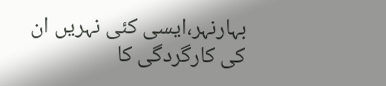بہارنہر،ایسی کئی نہریں ان کی کارگردگی کا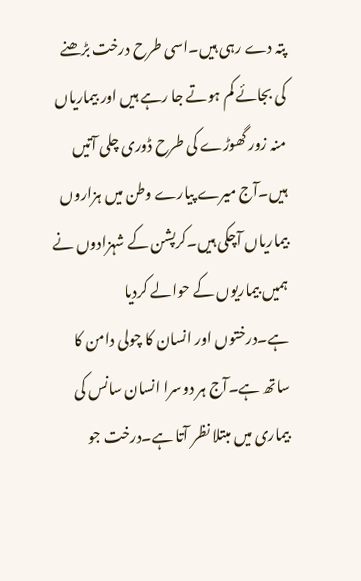پتہ دے رہی ہیں۔اسی طرح درخت بڑھنے کی بجائے کم ہوتے جا رہے ہیں اور بیماریاں منہ زور گھوڑے کی طرح ڈوری چلی آتیں ہیں۔آج میرے پیارے وطن میں ہزاروں بیماریاں آچکی ہیں۔کرپشن کے شہزادوں نے ہمیں بیماریوں کے حوالے کردیا ہے۔درختوں اور انسان کا چولی دامن کا ساتھ ہے۔آج ہر دوسرا انسان سانس کی بیماری میں مبتلا نظر آتا ہے۔درخت جو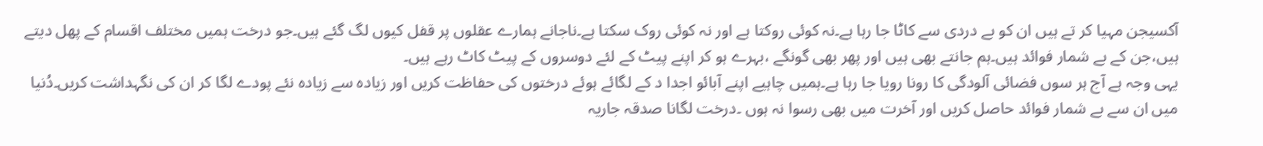آکسیجن مہیا کر تے ہیں ان کو بے دردی سے کاٹا جا رہا ہے۔نہ کوئی روکتا ہے اور نہ کوئی روک سکتا ہے۔ناجانے ہمارے عقلوں پر قفل کیوں لگ گئے ہیں۔جو درخت ہمیں مختلف اقسام کے پھل دیتے ہیں،جن کے بے شمار فوائد ہیں۔ہم جانتے بھی ہیں اور پھر بھی گونگے ،بہرے ہو کر اپنے پیٹ کے لئے دوسروں کے پیٹ کاٹ رہے ہیں۔
یہی وجہ ہے آج ہر سوں فضائی آلودگی کا رونا رویا جا رہا ہے۔ہمیں چاہیے اپنے آبائو اجدا د کے لگائے ہوئے درختوں کی حفاظت کریں اور زیادہ سے زیادہ نئے پودے لگا کر ان کی نگہداشت کریں۔دُنیا میں ان سے بے شمار فوائد حاصل کریں اور آخرت میں بھی رسوا نہ ہوں ۔درخت لگانا صدقہ جاریہ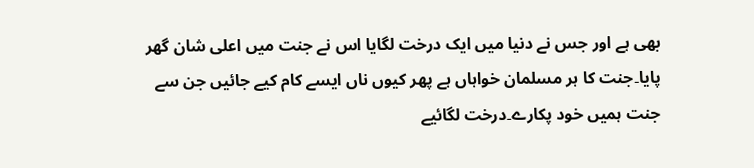بھی ہے اور جس نے دنیا میں ایک درخت لگایا اس نے جنت میں اعلی شان گھر پایا۔جنت کا ہر مسلمان خواہاں ہے پھر کیوں ناں ایسے کام کیے جائیں جن سے جنت ہمیں خود پکارے۔درخت لگائیے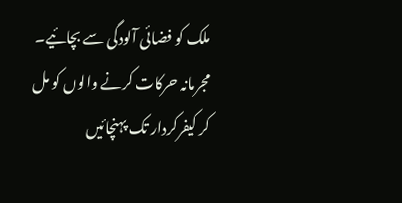ملک کو فضائی آلودگی سے بچائیے۔ مجرمانہ حرکات کرنے والوں کو مل کر کیفرکردار تک پہنچائیں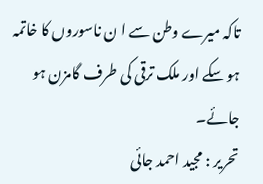تاکہ میرے وطن سے ا ن ناسوروں کا خاتمہ ہو سکے اور ملک ترقی کی طرف گامزن ہو جائے۔
تحریر : مجید احمد جائی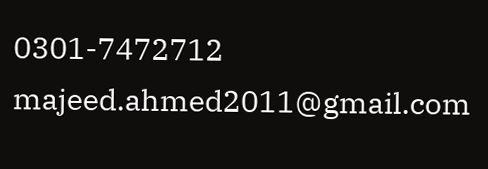0301-7472712
majeed.ahmed2011@gmail.com